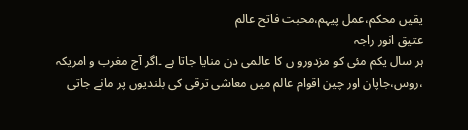یقیں محکم،عمل پیہم،محبت فاتح عالم
عتیق انور راجہ
ہر سال یکم مئی کو مزدورو ں کا عالمی دن منایا جاتا ہے ۔اگر آج مغرب و امریکہ ،روس،جاپان اور چین اقوام عالم میں معاشی ترقی کی بلندیوں پر مانے جاتی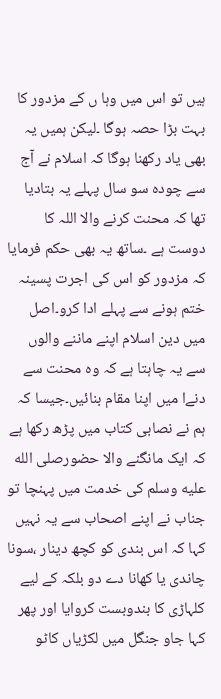ہیں تو اس میں وہا ں کے مزدور کا بہت بڑا حصہ ہوگا ۔لیکن ہمیں یہ بھی یاد رکھنا ہوگا کہ اسلام نے آج سے چودہ سو سال پہلے یہ بتادیا تھا کہ محنت کرنے والا اللہ کا دوست ہے ۔ساتھ یہ بھی حکم فرمایا کہ مزدور کو اس کی اجرت پسینہ ختم ہونے سے پہلے ادا کرو۔اصل میں دین اسلام اپنے ماننے والوں سے یہ چاہتا ہے کہ وہ محنت سے دنےا میں اپنا مقام بنائیں۔جیسا کہ ہم نے نصابی کتاب میں پڑھ رکھا ہے کہ ایک مانگنے والا حضورصلى الله عليه وسلم کی خدمت میں پہنچا تو جناب نے اپنے اصحاب سے یہ نہیں کہا کہ اس بندی کو کچھ دینار ،سونا چاندی یا کھانا دے دو بلکہ کے لیے کلہاڑی کا بندوبست کروایا اور پھر کہا جاو جنگل میں لکڑیاں کاٹو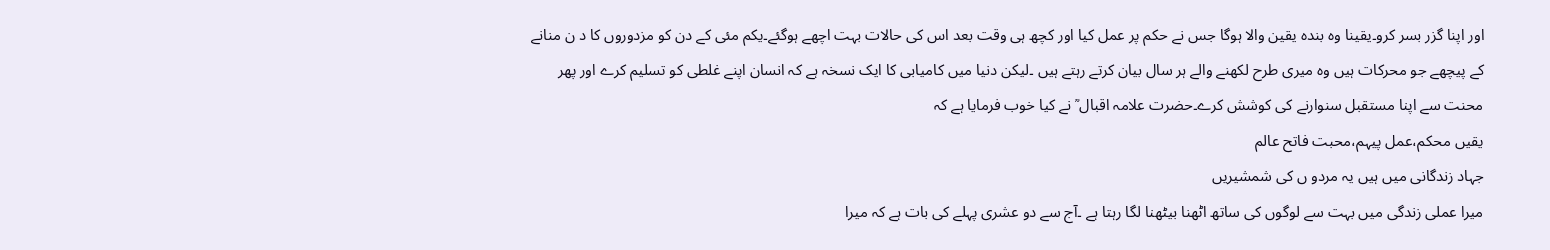اور اپنا گزر بسر کرو۔یقینا وہ بندہ یقین والا ہوگا جس نے حکم پر عمل کیا اور کچھ ہی وقت بعد اس کی حالات بہت اچھے ہوگئے۔یکم مئی کے دن کو مزدوروں کا د ن منانے کے پیچھے جو محرکات ہیں وہ میری طرح لکھنے والے ہر سال بیان کرتے رہتے ہیں ۔لیکن دنیا میں کامیابی کا ایک نسخہ ہے کہ انسان اپنے غلطی کو تسلیم کرے اور پھر محنت سے اپنا مستقبل سنوارنے کی کوشش کرے۔حضرت علامہ اقبال ؒ نے کیا خوب فرمایا ہے کہ
یقیں محکم،عمل پیہم،محبت فاتح عالم
جہاد زندگانی میں ہیں یہ مردو ں کی شمشیریں
میرا عملی زندگی میں بہت سے لوگوں کی ساتھ اٹھنا بیٹھنا لگا رہتا ہے ۔آج سے دو عشری پہلے کی بات ہے کہ میرا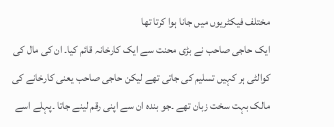مختلف فیکٹریوں میں جانا ہوا کرتا تھا
ایک حاجی صاحب نے بڑی محنت سے ایک کارخانہ قائم کیا۔ ان کی مال کی کوالٹی ہر کہیں تسلیم کی جاتی تھے لیکن حاجی صاحب یعنی کارخانے کی مالک بہت سخت زبان تھے ۔جو بندہ ان سے اپنی رقم لینے جاتا ۔پہلے اسے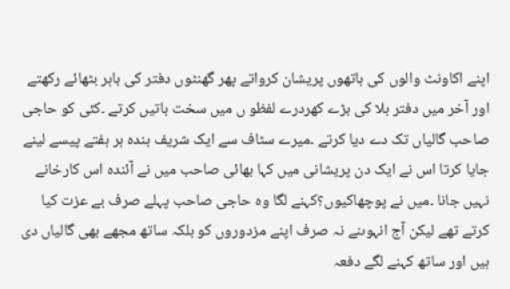اپنے اکاونٹ والوں کی ہاتھوں پریشان کرواتے پھر گھنٹوں دفتر کی باہر بٹھائے رکھتے اور آخر میں دفتر بلا کی بڑے کھردرے لفظو ں میں سخت باتیں کرتے ۔کئی کو حاجی صاحب گالیاں تک دے دیا کرتے ۔میرے سٹاف سے ایک شریف بندہ ہر ہفتے پیسے لینے جایا کرتا اس نے ایک دن پریشانی میں کہا بھائی صاحب میں نے آئندہ اس کارخانے نہیں جانا ۔میں نے پوچھاکیوں؟کہنے لگا وہ حاجی صاحب پہلے صرف بے عزت کیا کرتے تھے لیکن آج انہوںنے نہ صرف اپنے مزدوروں کو بلکہ ساتھ مجھے بھی گالیاں دی ہیں اور ساتھ کہنے لگے دفعہ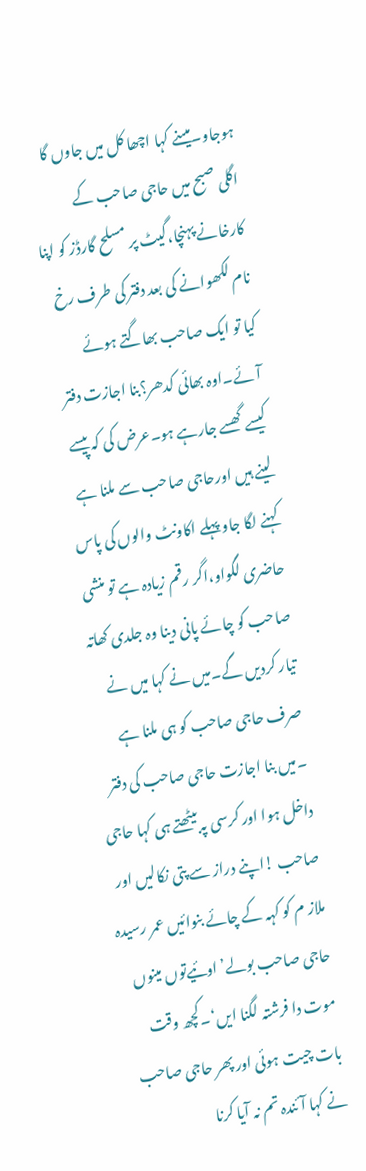ہوجاو۔میںنے کہا اچھا کل میں جاوں گا اگلی صبح میں حاجی صاحب کے کارخانے پہنچا،گیٹ پر مسلح گارڈز کو اپنا نام لکھوانے کی بعد دفتر کی طرف رخ کیا تو ایک صاحب بھاگتے ہوئے آئے۔اوہ بھائی کدھر؟بنا اجازت دفتر کیسے گھسے جارہے ہو۔عرض کی کہ پیسے لینے ہیں اورحاجی صاحب سے ملنا ہے کہنے لگا جاو پہلے اکاونٹ والوں کی پاس حاضری لگواو،اگر رقم زیادہ ہے تو منشی صاحب کو چائے پانی دینا وہ جلدی کھاتہ تیار کردیں گے۔میں نے کہا میں نے صرف حاجی صاحب کو ہی ملنا ہے ۔میں بنا اجازت حاجی صاحب کی دفتر داخل ہوا اور کرسی پہ بیٹھتے ہی کہا حاجی صاحب !اپنے دراز سے پتی نکالیں اور ملاز م کو کہہ کے چائے بنوائیں عمر رسیدہ حاجی صاحب بولے’ اوئیےتوں مینوں موت دا فرشتہ لگنا ایں‘۔کچھ وقت بات چیت ہوئی اور پھر حاجی صاحب نے کہا آئندہ تم نہ آیا کرنا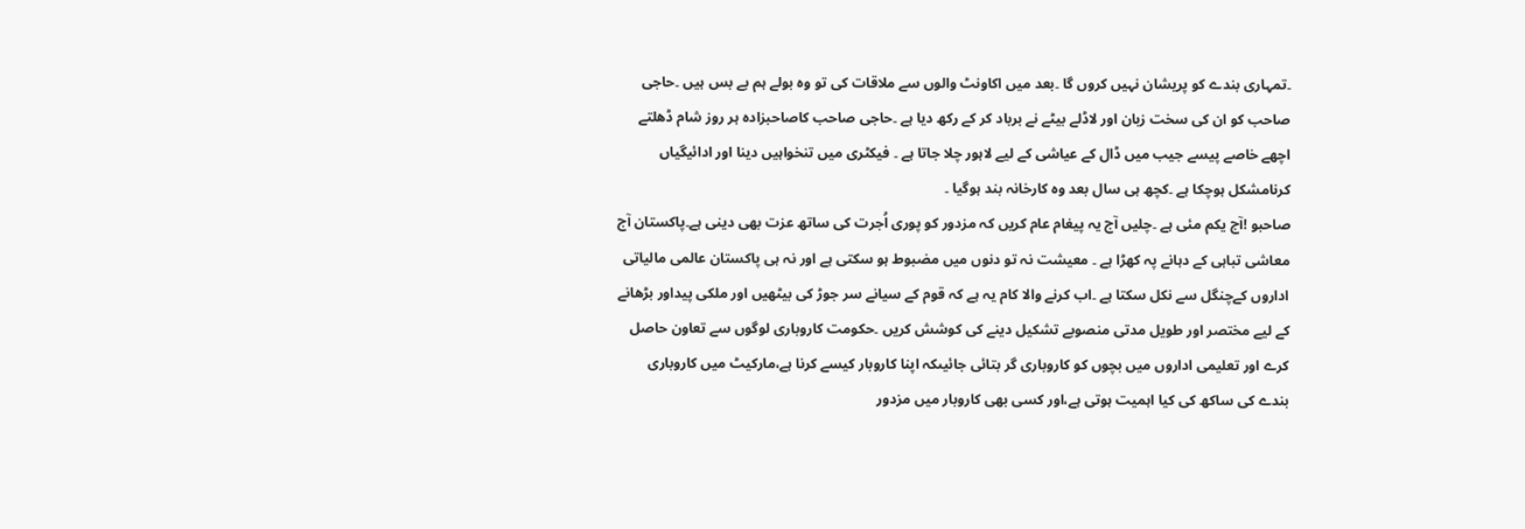۔تمہاری بندے کو پریشان نہیں کروں گا ۔بعد میں اکاونٹ والوں سے ملاقات کی تو وہ بولے ہم بے بس ہیں ۔حاجی صاحب کو ان کی سخت زبان اور لاڈلے بیٹے نے برباد کر کے رکھ دیا ہے ۔حاجی صاحب کاصاحبزادہ ہر روز شام ڈھلتے اچھے خاصے پیسے جیب میں ڈال کے عیاشی کے لیے لاہور چلا جاتا ہے ۔ فیکٹری میں تنخواہیں دینا اور ادائیگیاں کرنامشکل ہوچکا ہے ۔کچھ ہی سال بعد وہ کارخانہ بند ہوگیا ۔
صاحبو !آج یکم مئی ہے ۔چلیں آج یہ پیغام عام کریں کہ مزدور کو پوری اُجرت کی ساتھ عزت بھی دینی ہے۔پاکستان آج معاشی تباہی کے دہانے پہ کھڑا ہے ۔ معیشت نہ تو دنوں میں مضبوط ہو سکتی ہے اور نہ ہی پاکستان عالمی مالیاتی اداروں کےچنگل سے نکل سکتا ہے ۔اب کرنے والا کام یہ ہے کہ قوم کے سیانے سر جوڑ کی بیٹھیں اور ملکی پیداور بڑھانے کے لیے مختصر اور طویل مدتی منصوبے تشکیل دینے کی کوشش کریں ۔حکومت کاروباری لوگوں سے تعاون حاصل کرے اور تعلیمی اداروں میں بچوں کو کاروباری گر بتائی جائیںکہ اپنا کاروبار کیسے کرنا ہے،مارکیٹ میں کاروباری بندے کی ساکھ کی کیا اہمیت ہوتی ہے،اور کسی بھی کاروبار میں مزدور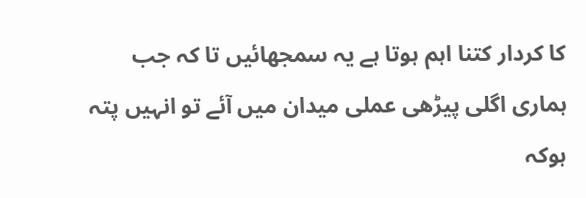کا کردار کتنا اہم ہوتا ہے یہ سمجھائیں تا کہ جب ہماری اگلی پیڑھی عملی میدان میں آئے تو انہیں پتہ ہوکہ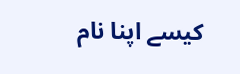کیسے اپنا نام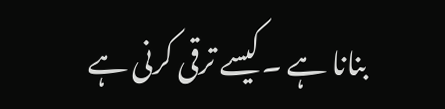بنانا ہے ۔کیسے ترقی کرنی ہے